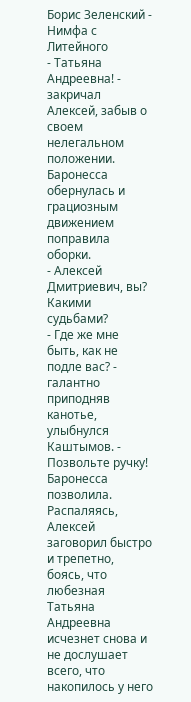Борис Зеленский - Нимфа с Литейного
- Татьяна Андреевна! - закричал Алексей, забыв о своем нелегальном положении.
Баронесса обернулась и грациозным движением поправила оборки.
- Алексей Дмитриевич, вы? Какими судьбами?
- Где же мне быть, как не подле вас? - галантно приподняв канотье, улыбнулся Каштымов. - Позвольте ручку!
Баронесса позволила. Распаляясь, Алексей заговорил быстро и трепетно, боясь, что любезная Татьяна Андреевна исчезнет снова и не дослушает всего, что накопилось у него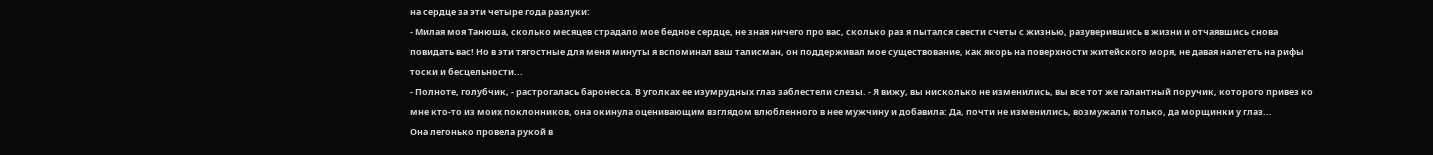на сердце за эти четыре года разлуки:
- Милая моя Танюша, сколько месяцев страдало мое бедное сердце, не зная ничего про вас, сколько раз я пытался свести счеты с жизнью, разуверившись в жизни и отчаявшись снова повидать вас! Но в эти тягостные для меня минуты я вспоминал ваш талисман, он поддерживал мое существование, как якорь на поверхности житейского моря, не давая налететь на рифы тоски и бесцельности...
- Полноте, голубчик, - растрогалась баронесса. В уголках ее изумрудных глаз заблестели слезы. - Я вижу, вы нисколько не изменились, вы все тот же галантный поручик, которого привез ко мне кто-то из моих поклонников, она окинула оценивающим взглядом влюбленного в нее мужчину и добавила: Да, почти не изменились, возмужали только, да морщинки у глаз...
Она легонько провела рукой в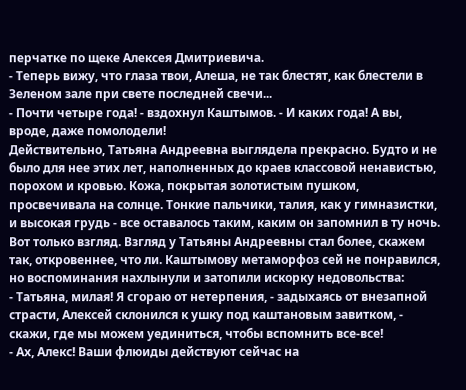перчатке по щеке Алексея Дмитриевича.
- Теперь вижу, что глаза твои, Алеша, не так блестят, как блестели в Зеленом зале при свете последней свечи...
- Почти четыре года! - вздохнул Каштымов. - И каких года! А вы, вроде, даже помолодели!
Действительно, Татьяна Андреевна выглядела прекрасно. Будто и не было для нее этих лет, наполненных до краев классовой ненавистью, порохом и кровью. Кожа, покрытая золотистым пушком, просвечивала на солнце. Тонкие пальчики, талия, как у гимназистки, и высокая грудь - все оставалось таким, каким он запомнил в ту ночь.
Вот только взгляд. Взгляд у Татьяны Андреевны стал более, скажем так, откровеннее, что ли. Каштымову метаморфоз сей не понравился, но воспоминания нахлынули и затопили искорку недовольства:
- Татьяна, милая! Я сгораю от нетерпения, - задыхаясь от внезапной страсти, Алексей склонился к ушку под каштановым завитком, - скажи, где мы можем уединиться, чтобы вспомнить все-все!
- Ах, Алекс! Ваши флюиды действуют сейчас на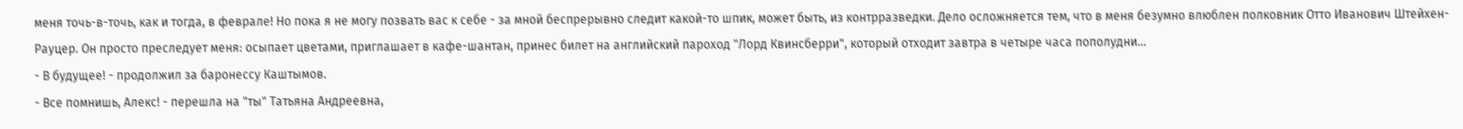меня точь-в-точь, как и тогда, в феврале! Но пока я не могу позвать вас к себе - за мной беспрерывно следит какой-то шпик, может быть, из контрразведки. Дело осложняется тем, что в меня безумно влюблен полковник Отто Иванович Штейхен-Рауцер. Он просто преследует меня: осыпает цветами, приглашает в кафе-шантан, принес билет на английский пароход "Лорд Квинсберри", который отходит завтра в четыре часа пополудни...
- В будущее! - продолжил за баронессу Каштымов.
- Все помнишь, Алекс! - перешла на "ты" Татьяна Андреевна,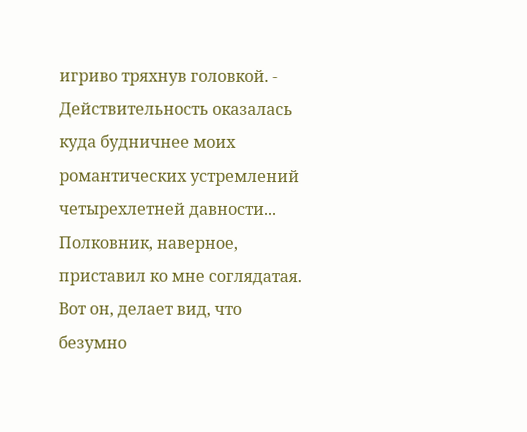игриво тряхнув головкой. - Действительность оказалась куда будничнее моих романтических устремлений четырехлетней давности... Полковник, наверное, приставил ко мне соглядатая. Вот он, делает вид, что безумно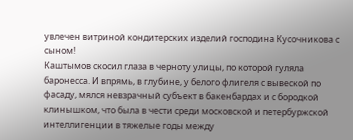увлечен витриной кондитерских изделий господина Кусочникова с сыном!
Каштымов скосил глаза в черноту улицы, по которой гуляла баронесса. И впрямь, в глубине, у белого флигеля с вывеской по фасаду, мялся невзрачный субъект в бакенбардах и с бородкой клинышком, что была в чести среди московской и петербуржской интеллигенции в тяжелые годы между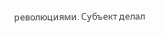революциями. Субъект делал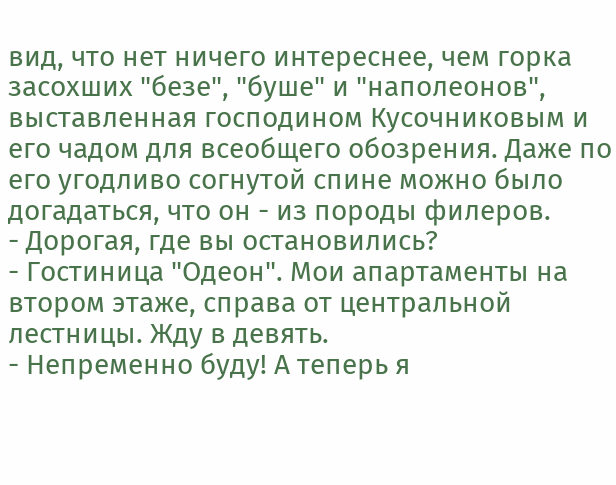вид, что нет ничего интереснее, чем горка засохших "безе", "буше" и "наполеонов", выставленная господином Кусочниковым и его чадом для всеобщего обозрения. Даже по его угодливо согнутой спине можно было догадаться, что он - из породы филеров.
- Дорогая, где вы остановились?
- Гостиница "Одеон". Мои апартаменты на втором этаже, справа от центральной лестницы. Жду в девять.
- Непременно буду! А теперь я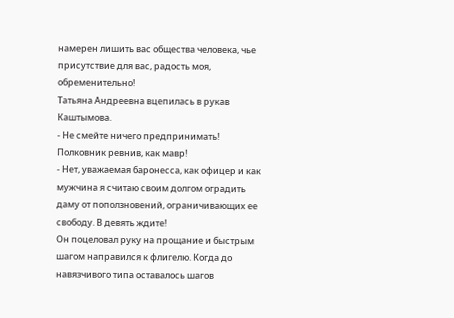намерен лишить вас общества человека, чье присутствие для вас, радость моя, обременительно!
Татьяна Андреевна вцепилась в рукав Каштымова.
- Не смейте ничего предпринимать! Полковник ревнив, как мавр!
- Нет, уважаемая баронесса, как офицер и как мужчина я считаю своим долгом оградить даму от поползновений, ограничивающих ее свободу. В девять ждите!
Он поцеловал руку на прощание и быстрым шагом направился к флигелю. Когда до навязчивого типа оставалось шагов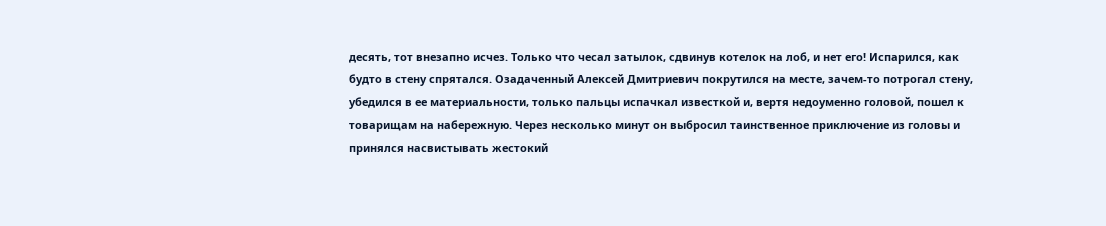десять, тот внезапно исчез. Только что чесал затылок, сдвинув котелок на лоб, и нет его! Испарился, как будто в стену спрятался. Озадаченный Алексей Дмитриевич покрутился на месте, зачем-то потрогал стену, убедился в ее материальности, только пальцы испачкал известкой и, вертя недоуменно головой, пошел к товарищам на набережную. Через несколько минут он выбросил таинственное приключение из головы и принялся насвистывать жестокий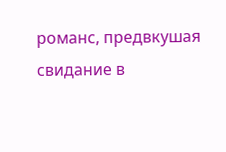романс, предвкушая свидание в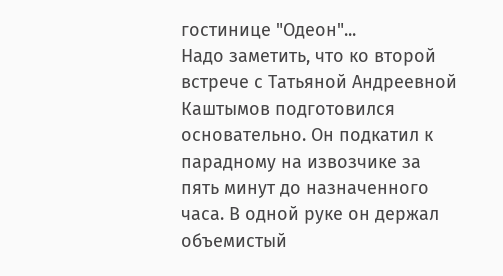гостинице "Одеон"...
Надо заметить, что ко второй встрече с Татьяной Андреевной Каштымов подготовился основательно. Он подкатил к парадному на извозчике за пять минут до назначенного часа. В одной руке он держал объемистый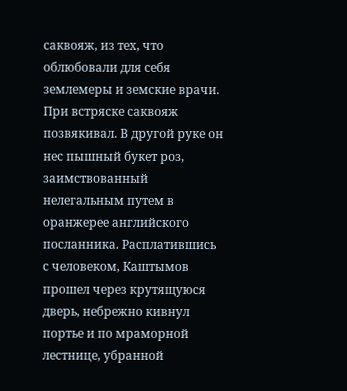саквояж, из тех, что облюбовали для себя землемеры и земские врачи. При встряске саквояж позвякивал. В другой руке он нес пышный букет роз, заимствованный нелегальным путем в оранжерее английского посланника. Расплатившись с человеком, Каштымов прошел через крутящуюся дверь, небрежно кивнул портье и по мраморной лестнице, убранной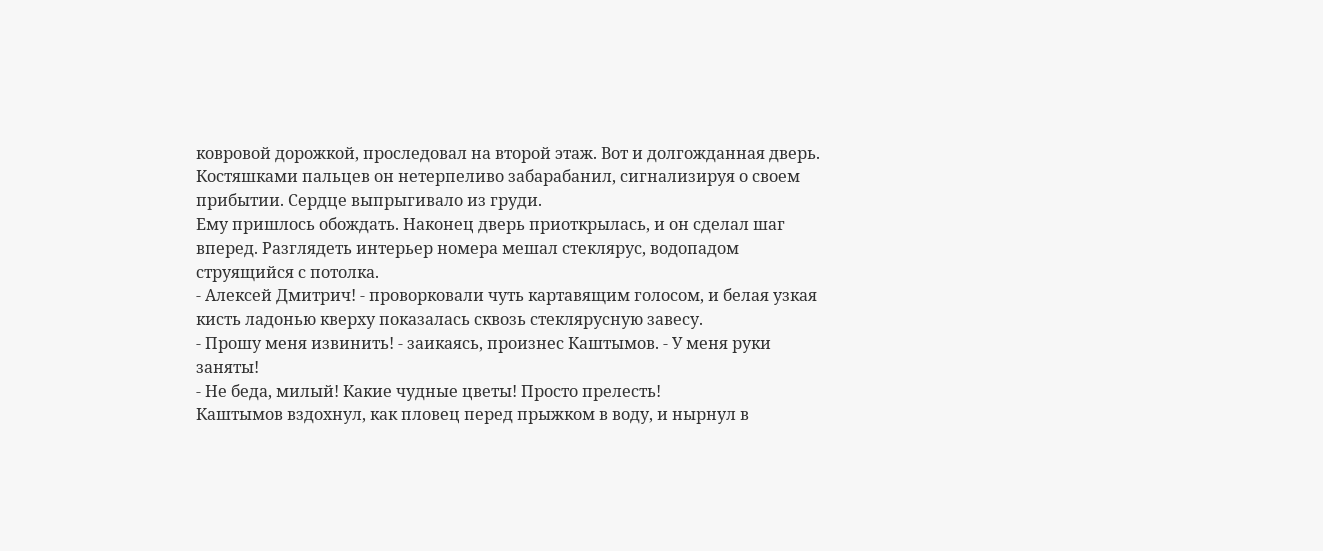ковровой дорожкой, проследовал на второй этаж. Вот и долгожданная дверь. Костяшками пальцев он нетерпеливо забарабанил, сигнализируя о своем прибытии. Сердце выпрыгивало из груди.
Ему пришлось обождать. Наконец дверь приоткрылась, и он сделал шаг вперед. Разглядеть интерьер номера мешал стеклярус, водопадом струящийся с потолка.
- Алексей Дмитрич! - проворковали чуть картавящим голосом, и белая узкая кисть ладонью кверху показалась сквозь стеклярусную завесу.
- Прошу меня извинить! - заикаясь, произнес Каштымов. - У меня руки заняты!
- Не беда, милый! Какие чудные цветы! Просто прелесть!
Каштымов вздохнул, как пловец перед прыжком в воду, и нырнул в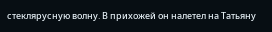стеклярусную волну. В прихожей он налетел на Татьяну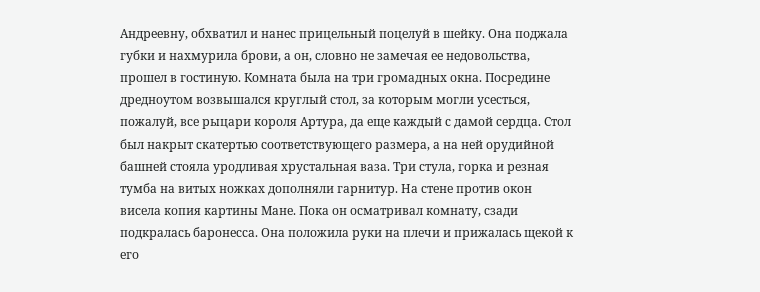Андреевну, обхватил и нанес прицельный поцелуй в шейку. Она поджала губки и нахмурила брови, а он, словно не замечая ее недовольства, прошел в гостиную. Комната была на три громадных окна. Посредине дредноутом возвышался круглый стол, за которым могли усесться, пожалуй, все рыцари короля Артура, да еще каждый с дамой сердца. Стол был накрыт скатертью соответствующего размера, а на ней орудийной башней стояла уродливая хрустальная ваза. Три стула, горка и резная тумба на витых ножках дополняли гарнитур. На стене против окон висела копия картины Мане. Пока он осматривал комнату, сзади подкралась баронесса. Она положила руки на плечи и прижалась щекой к его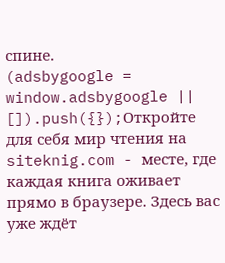спине.
(adsbygoogle = window.adsbygoogle || []).push({});Откройте для себя мир чтения на siteknig.com - месте, где каждая книга оживает прямо в браузере. Здесь вас уже ждёт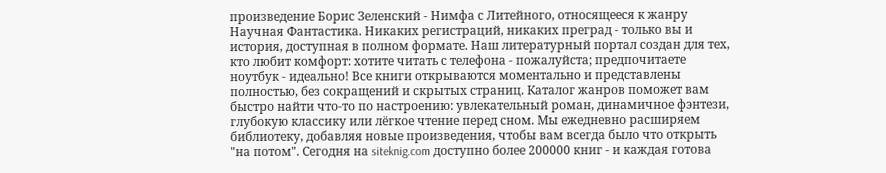произведение Борис Зеленский - Нимфа с Литейного, относящееся к жанру Научная Фантастика. Никаких регистраций, никаких преград - только вы и история, доступная в полном формате. Наш литературный портал создан для тех, кто любит комфорт: хотите читать с телефона - пожалуйста; предпочитаете ноутбук - идеально! Все книги открываются моментально и представлены полностью, без сокращений и скрытых страниц. Каталог жанров поможет вам быстро найти что-то по настроению: увлекательный роман, динамичное фэнтези, глубокую классику или лёгкое чтение перед сном. Мы ежедневно расширяем библиотеку, добавляя новые произведения, чтобы вам всегда было что открыть "на потом". Сегодня на siteknig.com доступно более 200000 книг - и каждая готова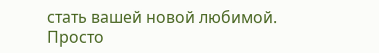стать вашей новой любимой. Просто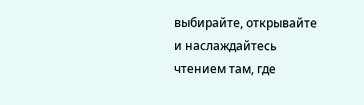выбирайте, открывайте и наслаждайтесь чтением там, где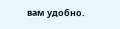вам удобно.